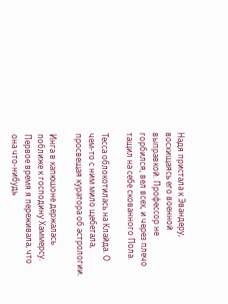Надя пристала к Эвандеру, восхищаясь его военной выправкой. Профессор не горбился, вел всех, и через плечо тащил на себе скованного Пола.

Тесса облокотилась на Клайда. О чем-то с ним мило щебетала, просвещая куратора об астрологии.

Инга в капюшоне держалась поближе к господину Хаммерсу. Первое время я переживала, что она что-нибудь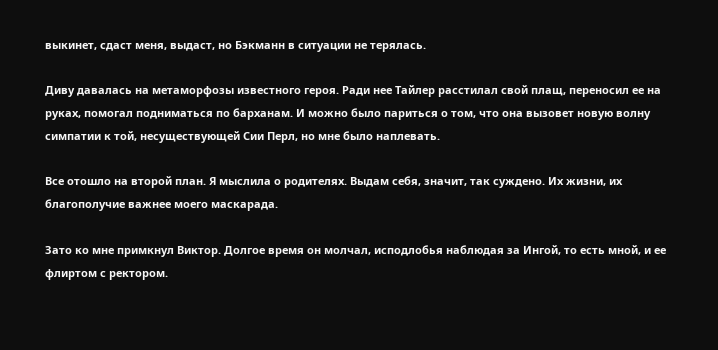выкинет, сдаст меня, выдаст, но Бэкманн в ситуации не терялась.

Диву давалась на метаморфозы известного героя. Ради нее Тайлер расстилал свой плащ, переносил ее на руках, помогал подниматься по барханам. И можно было париться о том, что она вызовет новую волну симпатии к той, несуществующей Сии Перл, но мне было наплевать.

Все отошло на второй план. Я мыслила о родителях. Выдам себя, значит, так суждено. Их жизни, их благополучие важнее моего маскарада.

Зато ко мне примкнул Виктор. Долгое время он молчал, исподлобья наблюдая за Ингой, то есть мной, и ее флиртом с ректором.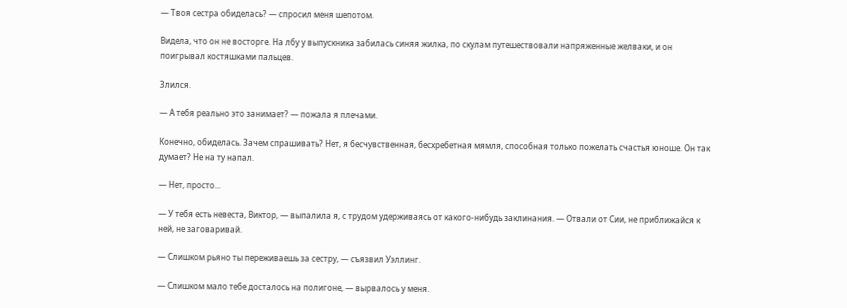— Твоя сестра обиделась? — спросил меня шепотом.

Видела, что он не восторге. На лбу у выпускника забилась синяя жилка, по скулам путешествовали напряженные желваки, и он поигрывал костяшками пальцев.

Злился.

— А тебя реально это занимает? — пожала я плечами.

Конечно, обиделась. Зачем спрашивать? Нет, я бесчувственная, бесхребетная мямля, способная только пожелать счастья юноше. Он так думает? Не на ту напал.

— Нет, просто...

— У тебя есть невеста, Виктор, — выпалила я, с трудом удерживаясь от какого-нибудь заклинания. — Отвали от Сии, не приближайся к ней, не заговаривай.

— Слишком рьяно ты переживаешь за сестру, — съязвил Уэллинг.

— Слишком мало тебе досталось на полигоне, — вырвалось у меня.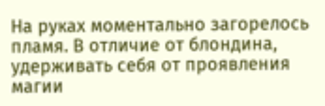На руках моментально загорелось пламя. В отличие от блондина, удерживать себя от проявления магии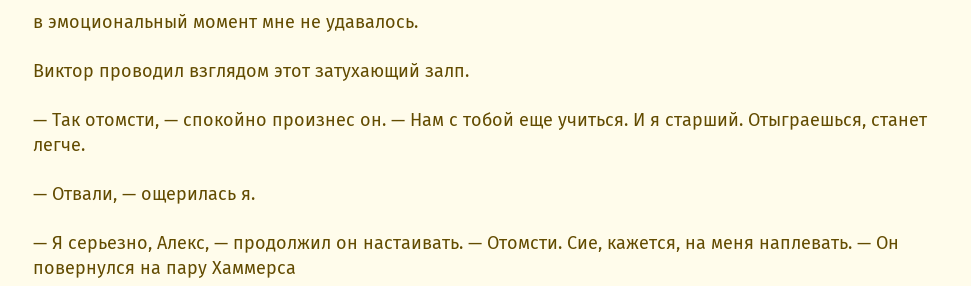в эмоциональный момент мне не удавалось.

Виктор проводил взглядом этот затухающий залп.

— Так отомсти, — спокойно произнес он. — Нам с тобой еще учиться. И я старший. Отыграешься, станет легче.

— Отвали, — ощерилась я.

— Я серьезно, Алекс, — продолжил он настаивать. — Отомсти. Сие, кажется, на меня наплевать. — Он повернулся на пару Хаммерса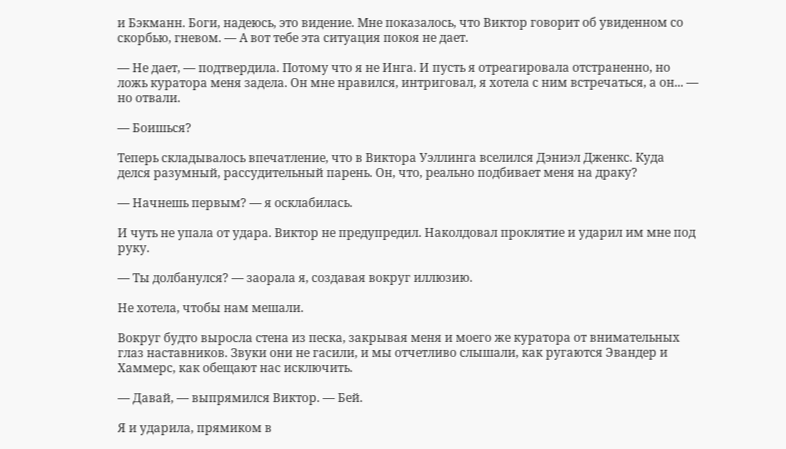и Бэкманн. Боги, надеюсь, это видение. Мне показалось, что Виктор говорит об увиденном со скорбью, гневом. — А вот тебе эта ситуация покоя не дает.

— Не дает, — подтвердила. Потому что я не Инга. И пусть я отреагировала отстраненно, но ложь куратора меня задела. Он мне нравился, интриговал, я хотела с ним встречаться, а он... — но отвали.

— Боишься?

Теперь складывалось впечатление, что в Виктора Уэллинга вселился Дэниэл Дженкс. Куда делся разумный, рассудительный парень. Он, что, реально подбивает меня на драку?

— Начнешь первым? — я осклабилась.

И чуть не упала от удара. Виктор не предупредил. Наколдовал проклятие и ударил им мне под руку.

— Ты долбанулся? — заорала я, создавая вокруг иллюзию.

Не хотела, чтобы нам мешали.

Вокруг будто выросла стена из песка, закрывая меня и моего же куратора от внимательных глаз наставников. Звуки они не гасили, и мы отчетливо слышали, как ругаются Эвандер и Хаммерс, как обещают нас исключить.

— Давай, — выпрямился Виктор. — Бей.

Я и ударила, прямиком в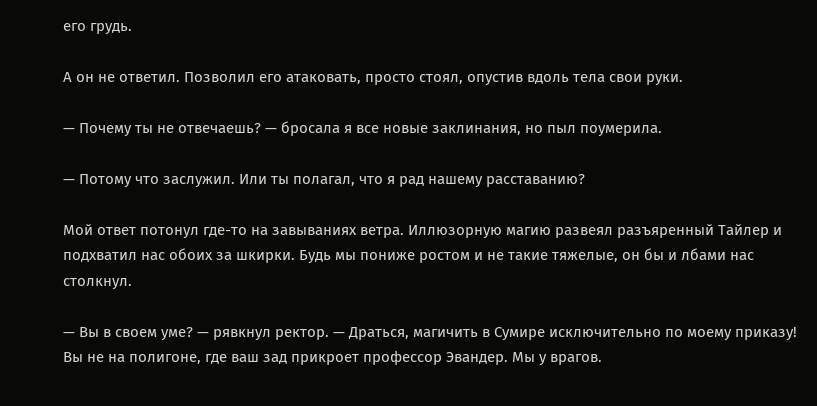его грудь.

А он не ответил. Позволил его атаковать, просто стоял, опустив вдоль тела свои руки.

— Почему ты не отвечаешь? — бросала я все новые заклинания, но пыл поумерила.

— Потому что заслужил. Или ты полагал, что я рад нашему расставанию?

Мой ответ потонул где-то на завываниях ветра. Иллюзорную магию развеял разъяренный Тайлер и подхватил нас обоих за шкирки. Будь мы пониже ростом и не такие тяжелые, он бы и лбами нас столкнул.

— Вы в своем уме? — рявкнул ректор. — Драться, магичить в Сумире исключительно по моему приказу! Вы не на полигоне, где ваш зад прикроет профессор Эвандер. Мы у врагов.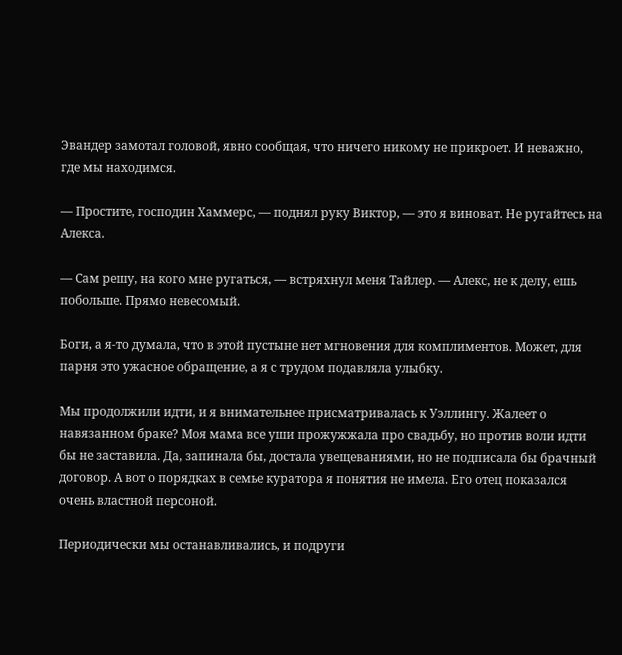Эвандер замотал головой, явно сообщая, что ничего никому не прикроет. И неважно, где мы находимся.

— Простите, господин Хаммерс, — поднял руку Виктор, — это я виноват. Не ругайтесь на Алекса.

— Сам решу, на кого мне ругаться, — встряхнул меня Тайлер. — Алекс, не к делу, ешь побольше. Прямо невесомый.

Боги, а я-то думала, что в этой пустыне нет мгновения для комплиментов. Может, для парня это ужасное обращение, а я с трудом подавляла улыбку.

Мы продолжили идти, и я внимательнее присматривалась к Уэллингу. Жалеет о навязанном браке? Моя мама все уши прожужжала про свадьбу, но против воли идти бы не заставила. Да, запинала бы, достала увещеваниями, но не подписала бы брачный договор. А вот о порядках в семье куратора я понятия не имела. Его отец показался очень властной персоной.

Периодически мы останавливались, и подруги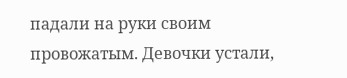падали на руки своим провожатым. Девочки устали,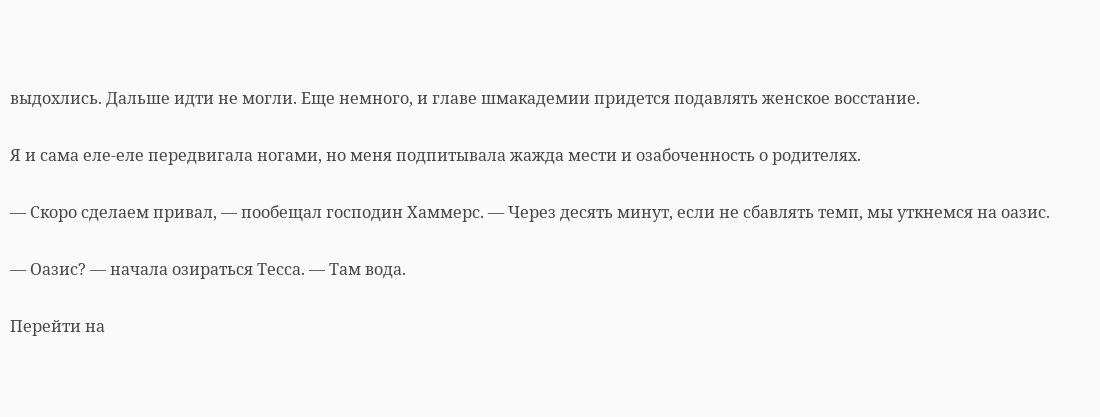выдохлись. Дальше идти не могли. Еще немного, и главе шмакадемии придется подавлять женское восстание.

Я и сама еле-еле передвигала ногами, но меня подпитывала жажда мести и озабоченность о родителях.

— Скоро сделаем привал, — пообещал господин Хаммерс. — Через десять минут, если не сбавлять темп, мы уткнемся на оазис.

— Оазис? — начала озираться Тесса. — Там вода.

Перейти на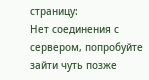страницу:
Нет соединения с сервером, попробуйте зайти чуть позже